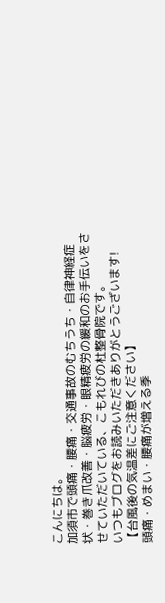こんにちは。
加須市で頭痛・腰痛・交通事故のむちうち・自律神経症状・巻き爪改善・脳疲労・眼精疲労の緩和のお手伝いをさせていただいている、こもれびの杜整骨院です。
いつもブログをお読みいただきありがとうございます!
【台風後の気温差にご注意ください】
頭痛・めまい・腰痛が増える季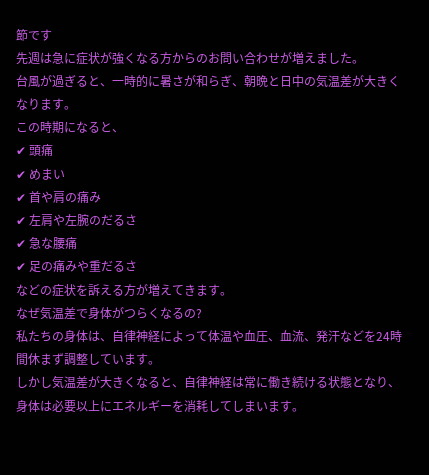節です
先週は急に症状が強くなる方からのお問い合わせが増えました。
台風が過ぎると、一時的に暑さが和らぎ、朝晩と日中の気温差が大きくなります。
この時期になると、
✔ 頭痛
✔ めまい
✔ 首や肩の痛み
✔ 左肩や左腕のだるさ
✔ 急な腰痛
✔ 足の痛みや重だるさ
などの症状を訴える方が増えてきます。
なぜ気温差で身体がつらくなるの?
私たちの身体は、自律神経によって体温や血圧、血流、発汗などを24時間休まず調整しています。
しかし気温差が大きくなると、自律神経は常に働き続ける状態となり、身体は必要以上にエネルギーを消耗してしまいます。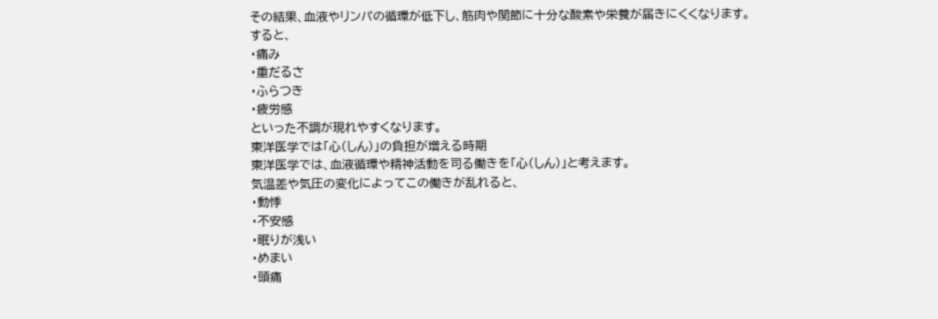その結果、血液やリンパの循環が低下し、筋肉や関節に十分な酸素や栄養が届きにくくなります。
すると、
・痛み
・重だるさ
・ふらつき
・疲労感
といった不調が現れやすくなります。
東洋医学では「心(しん)」の負担が増える時期
東洋医学では、血液循環や精神活動を司る働きを「心(しん)」と考えます。
気温差や気圧の変化によってこの働きが乱れると、
・動悸
・不安感
・眠りが浅い
・めまい
・頭痛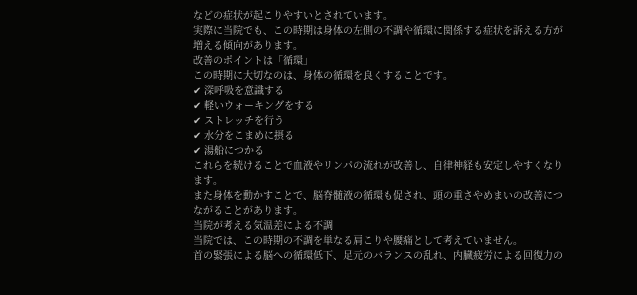などの症状が起こりやすいとされています。
実際に当院でも、この時期は身体の左側の不調や循環に関係する症状を訴える方が増える傾向があります。
改善のポイントは「循環」
この時期に大切なのは、身体の循環を良くすることです。
✔ 深呼吸を意識する
✔ 軽いウォーキングをする
✔ ストレッチを行う
✔ 水分をこまめに摂る
✔ 湯船につかる
これらを続けることで血液やリンパの流れが改善し、自律神経も安定しやすくなります。
また身体を動かすことで、脳脊髄液の循環も促され、頭の重さやめまいの改善につながることがあります。
当院が考える気温差による不調
当院では、この時期の不調を単なる肩こりや腰痛として考えていません。
首の緊張による脳への循環低下、足元のバランスの乱れ、内臓疲労による回復力の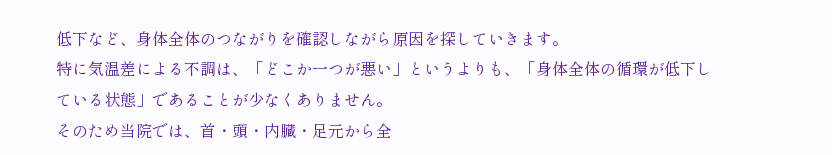低下など、身体全体のつながりを確認しながら原因を探していきます。
特に気温差による不調は、「どこか一つが悪い」というよりも、「身体全体の循環が低下している状態」であることが少なくありません。
そのため当院では、首・頭・内臓・足元から全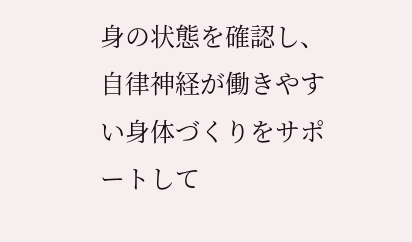身の状態を確認し、自律神経が働きやすい身体づくりをサポートして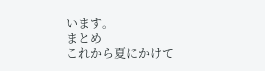います。
まとめ
これから夏にかけて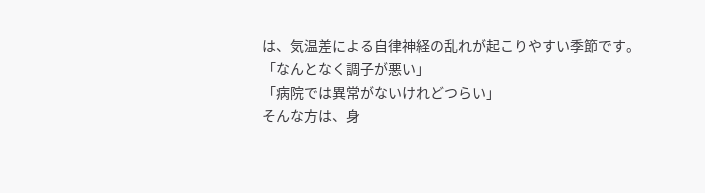は、気温差による自律神経の乱れが起こりやすい季節です。
「なんとなく調子が悪い」
「病院では異常がないけれどつらい」
そんな方は、身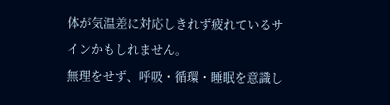体が気温差に対応しきれず疲れているサインかもしれません。
無理をせず、呼吸・循環・睡眠を意識し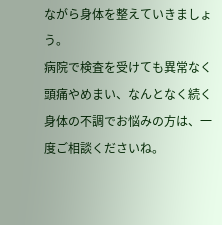ながら身体を整えていきましょう。
病院で検査を受けても異常なく頭痛やめまい、なんとなく続く身体の不調でお悩みの方は、一度ご相談くださいね。